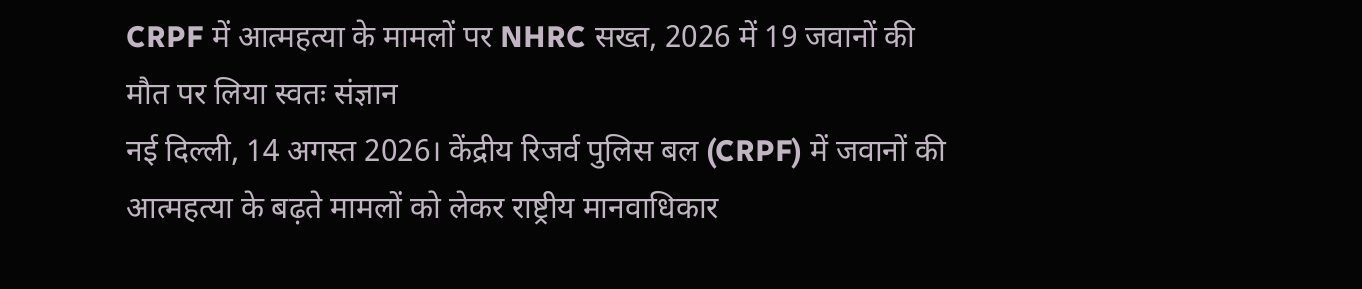CRPF में आत्महत्या के मामलों पर NHRC सख्त, 2026 में 19 जवानों की मौत पर लिया स्वतः संज्ञान
नई दिल्ली, 14 अगस्त 2026। केंद्रीय रिजर्व पुलिस बल (CRPF) में जवानों की आत्महत्या के बढ़ते मामलों को लेकर राष्ट्रीय मानवाधिकार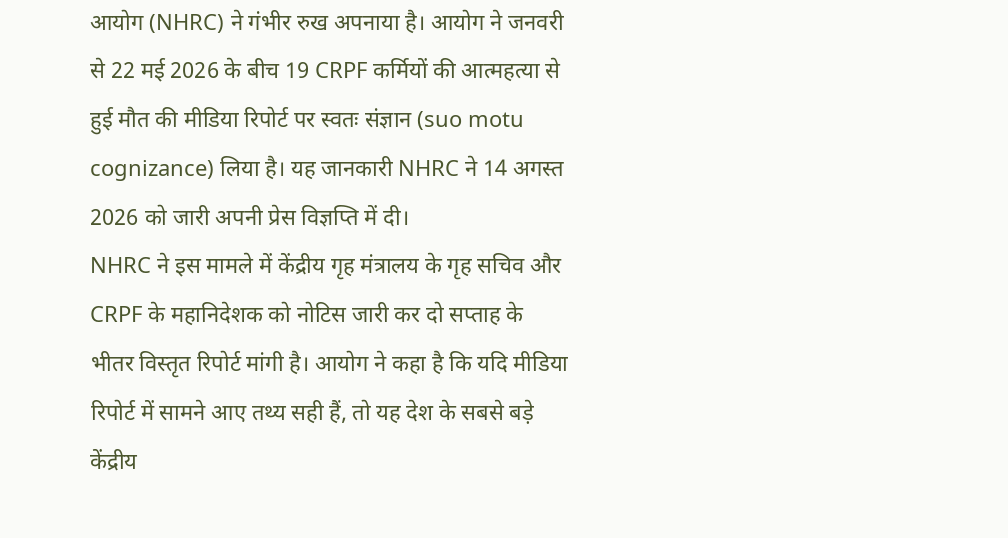आयोग (NHRC) ने गंभीर रुख अपनाया है। आयोग ने जनवरी से 22 मई 2026 के बीच 19 CRPF कर्मियों की आत्महत्या से हुई मौत की मीडिया रिपोर्ट पर स्वतः संज्ञान (suo motu cognizance) लिया है। यह जानकारी NHRC ने 14 अगस्त 2026 को जारी अपनी प्रेस विज्ञप्ति में दी।
NHRC ने इस मामले में केंद्रीय गृह मंत्रालय के गृह सचिव और CRPF के महानिदेशक को नोटिस जारी कर दो सप्ताह के भीतर विस्तृत रिपोर्ट मांगी है। आयोग ने कहा है कि यदि मीडिया रिपोर्ट में सामने आए तथ्य सही हैं, तो यह देश के सबसे बड़े केंद्रीय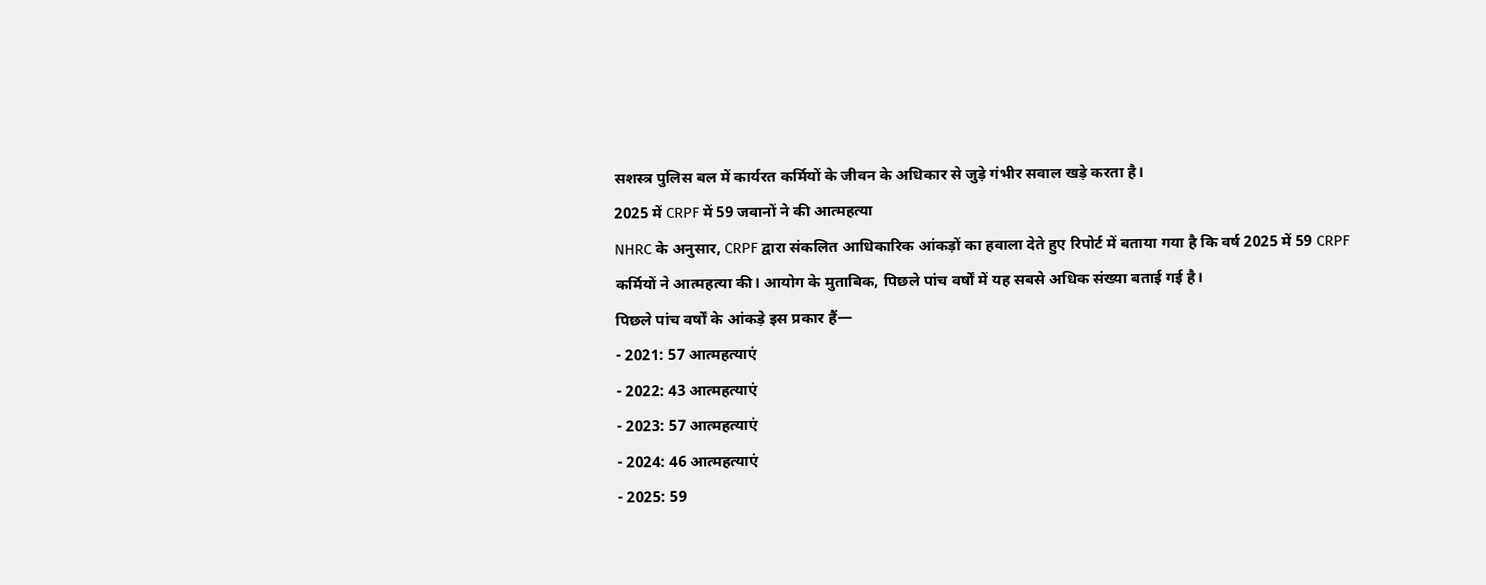सशस्त्र पुलिस बल में कार्यरत कर्मियों के जीवन के अधिकार से जुड़े गंभीर सवाल खड़े करता है।
2025 में CRPF में 59 जवानों ने की आत्महत्या
NHRC के अनुसार, CRPF द्वारा संकलित आधिकारिक आंकड़ों का हवाला देते हुए रिपोर्ट में बताया गया है कि वर्ष 2025 में 59 CRPF कर्मियों ने आत्महत्या की। आयोग के मुताबिक, पिछले पांच वर्षों में यह सबसे अधिक संख्या बताई गई है।
पिछले पांच वर्षों के आंकड़े इस प्रकार हैं—
- 2021: 57 आत्महत्याएं
- 2022: 43 आत्महत्याएं
- 2023: 57 आत्महत्याएं
- 2024: 46 आत्महत्याएं
- 2025: 59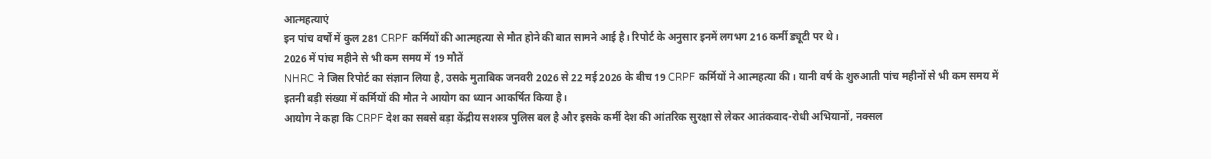आत्महत्याएं
इन पांच वर्षों में कुल 281 CRPF कर्मियों की आत्महत्या से मौत होने की बात सामने आई है। रिपोर्ट के अनुसार इनमें लगभग 216 कर्मी ड्यूटी पर थे।
2026 में पांच महीने से भी कम समय में 19 मौतें
NHRC ने जिस रिपोर्ट का संज्ञान लिया है, उसके मुताबिक जनवरी 2026 से 22 मई 2026 के बीच 19 CRPF कर्मियों ने आत्महत्या की। यानी वर्ष के शुरुआती पांच महीनों से भी कम समय में इतनी बड़ी संख्या में कर्मियों की मौत ने आयोग का ध्यान आकर्षित किया है।
आयोग ने कहा कि CRPF देश का सबसे बड़ा केंद्रीय सशस्त्र पुलिस बल है और इसके कर्मी देश की आंतरिक सुरक्षा से लेकर आतंकवाद-रोधी अभियानों, नक्सल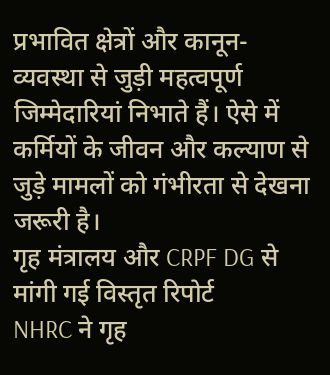प्रभावित क्षेत्रों और कानून-व्यवस्था से जुड़ी महत्वपूर्ण जिम्मेदारियां निभाते हैं। ऐसे में कर्मियों के जीवन और कल्याण से जुड़े मामलों को गंभीरता से देखना जरूरी है।
गृह मंत्रालय और CRPF DG से मांगी गई विस्तृत रिपोर्ट
NHRC ने गृह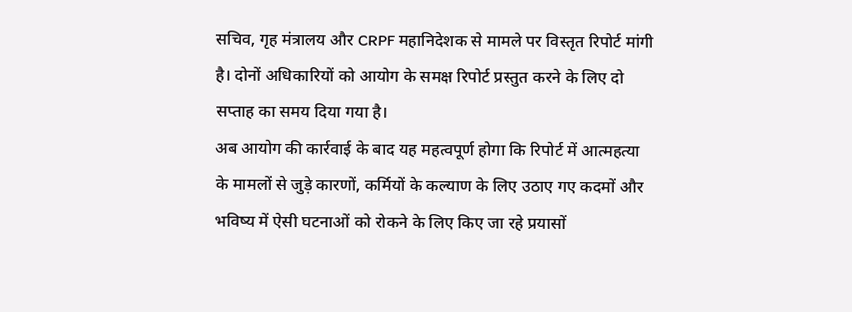सचिव, गृह मंत्रालय और CRPF महानिदेशक से मामले पर विस्तृत रिपोर्ट मांगी है। दोनों अधिकारियों को आयोग के समक्ष रिपोर्ट प्रस्तुत करने के लिए दो सप्ताह का समय दिया गया है।
अब आयोग की कार्रवाई के बाद यह महत्वपूर्ण होगा कि रिपोर्ट में आत्महत्या के मामलों से जुड़े कारणों, कर्मियों के कल्याण के लिए उठाए गए कदमों और भविष्य में ऐसी घटनाओं को रोकने के लिए किए जा रहे प्रयासों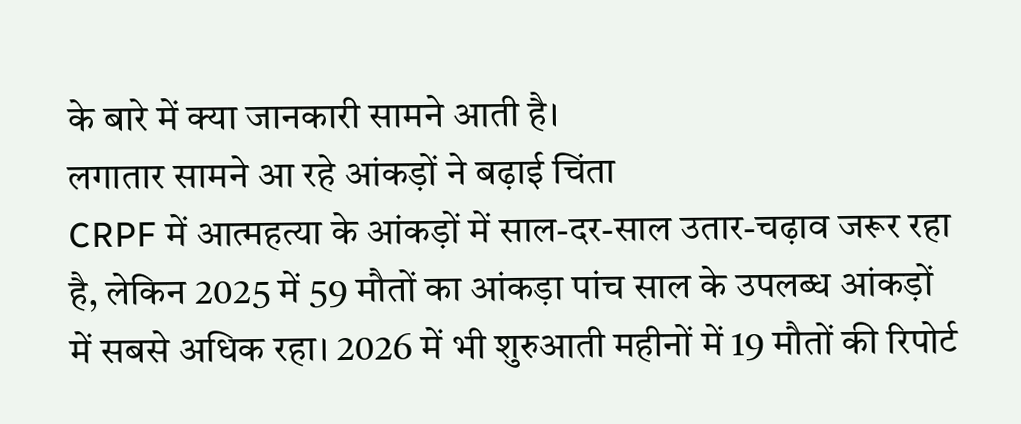के बारे में क्या जानकारी सामने आती है।
लगातार सामने आ रहे आंकड़ों ने बढ़ाई चिंता
CRPF में आत्महत्या के आंकड़ों में साल-दर-साल उतार-चढ़ाव जरूर रहा है, लेकिन 2025 में 59 मौतों का आंकड़ा पांच साल के उपलब्ध आंकड़ों में सबसे अधिक रहा। 2026 में भी शुरुआती महीनों में 19 मौतों की रिपोर्ट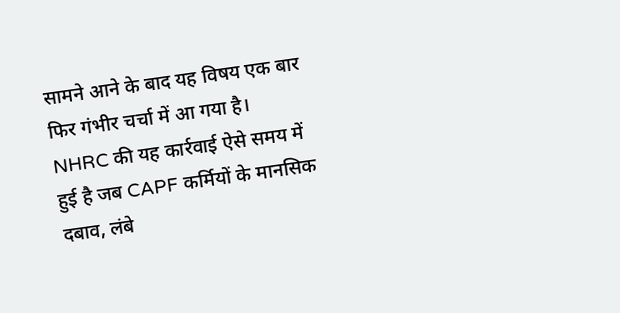सामने आने के बाद यह विषय एक बार फिर गंभीर चर्चा में आ गया है।
NHRC की यह कार्रवाई ऐसे समय में हुई है जब CAPF कर्मियों के मानसिक दबाव, लंबे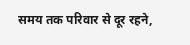समय तक परिवार से दूर रहने,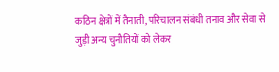कठिन क्षेत्रों में तैनाती, परिचालन संबंधी तनाव और सेवा से जुड़ी अन्य चुनौतियों को लेकर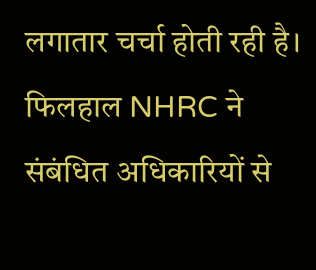लगातार चर्चा होती रही है।
फिलहाल NHRC ने संबंधित अधिकारियों से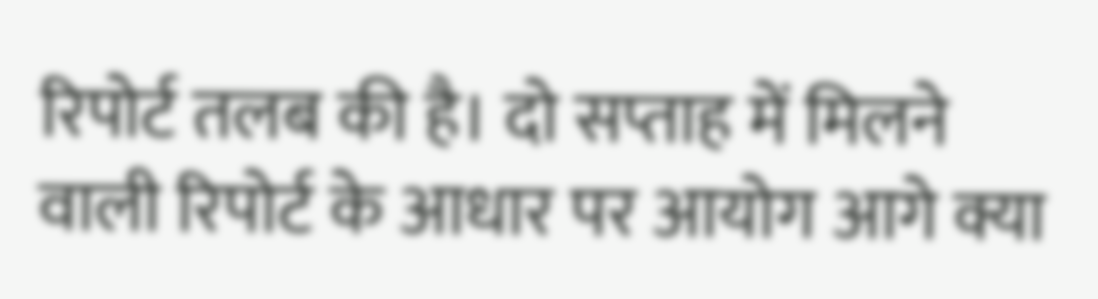रिपोर्ट तलब की है। दो सप्ताह में मिलने वाली रिपोर्ट के आधार पर आयोग आगे क्या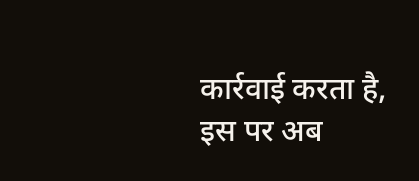कार्रवाई करता है, इस पर अब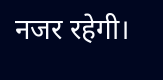नजर रहेगी।